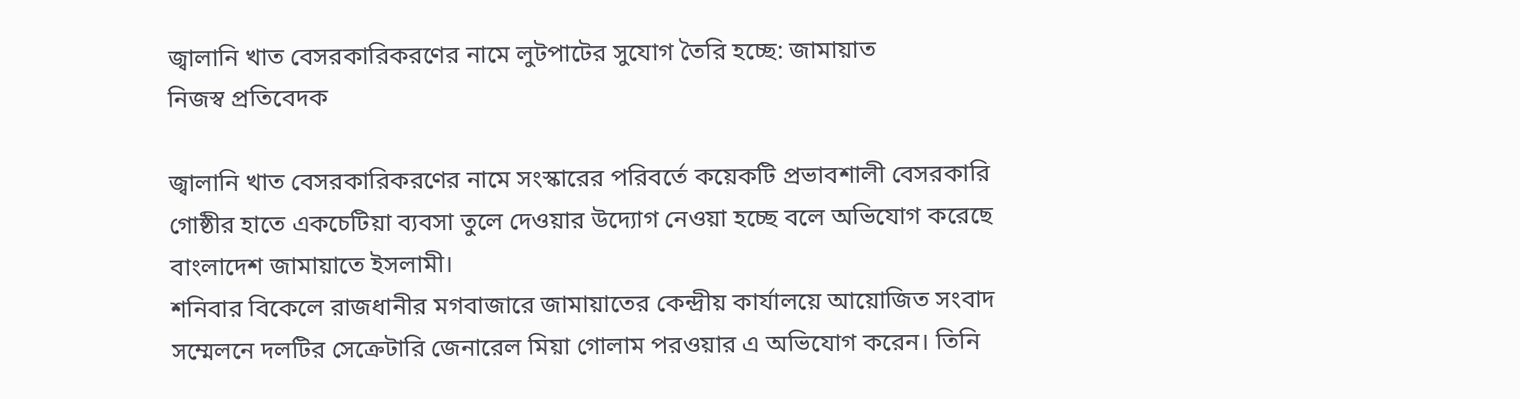জ্বালানি খাত বেসরকারিকরণের নামে লুটপাটের সুযোগ তৈরি হচ্ছে: জামায়াত
নিজস্ব প্রতিবেদক

জ্বালানি খাত বেসরকারিকরণের নামে সংস্কারের পরিবর্তে কয়েকটি প্রভাবশালী বেসরকারি গোষ্ঠীর হাতে একচেটিয়া ব্যবসা তুলে দেওয়ার উদ্যোগ নেওয়া হচ্ছে বলে অভিযোগ করেছে বাংলাদেশ জামায়াতে ইসলামী।
শনিবার বিকেলে রাজধানীর মগবাজারে জামায়াতের কেন্দ্রীয় কার্যালয়ে আয়োজিত সংবাদ সম্মেলনে দলটির সেক্রেটারি জেনারেল মিয়া গোলাম পরওয়ার এ অভিযোগ করেন। তিনি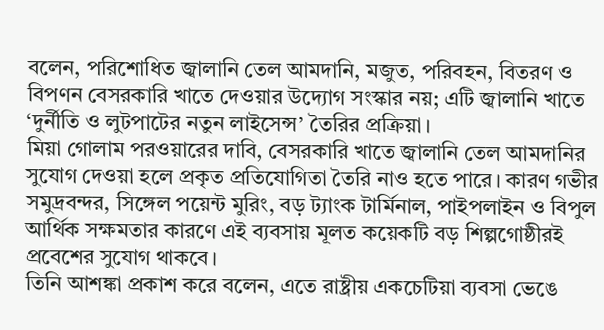বলেন, পরিশোধিত জ্বালানি তেল আমদানি, মজুত, পরিবহন, বিতরণ ও বিপণন বেসরকারি খাতে দেওয়ার উদ্যোগ সংস্কার নয়; এটি জ্বালানি খাতে ‘দুর্নীতি ও লুটপাটের নতুন লাইসেন্স’ তৈরির প্রক্রিয়া।
মিয়া গোলাম পরওয়ারের দাবি, বেসরকারি খাতে জ্বালানি তেল আমদানির সুযোগ দেওয়া হলে প্রকৃত প্রতিযোগিতা তৈরি নাও হতে পারে। কারণ গভীর সমুদ্রবন্দর, সিঙ্গেল পয়েন্ট মুরিং, বড় ট্যাংক টার্মিনাল, পাইপলাইন ও বিপুল আর্থিক সক্ষমতার কারণে এই ব্যবসায় মূলত কয়েকটি বড় শিল্পগোষ্ঠীরই প্রবেশের সুযোগ থাকবে।
তিনি আশঙ্কা প্রকাশ করে বলেন, এতে রাষ্ট্রীয় একচেটিয়া ব্যবসা ভেঙে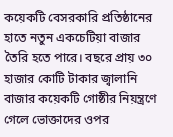কয়েকটি বেসরকারি প্রতিষ্ঠানের হাতে নতুন একচেটিয়া বাজার তৈরি হতে পারে। বছরে প্রায় ৩০ হাজার কোটি টাকার জ্বালানি বাজার কয়েকটি গোষ্ঠীর নিয়ন্ত্রণে গেলে ভোক্তাদের ওপর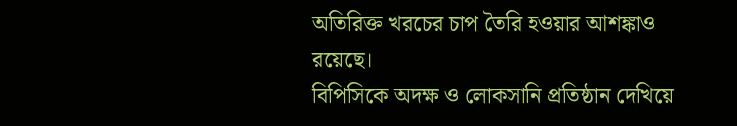অতিরিক্ত খরচের চাপ তৈরি হওয়ার আশঙ্কাও রয়েছে।
বিপিসিকে অদক্ষ ও লোকসানি প্রতিষ্ঠান দেখিয়ে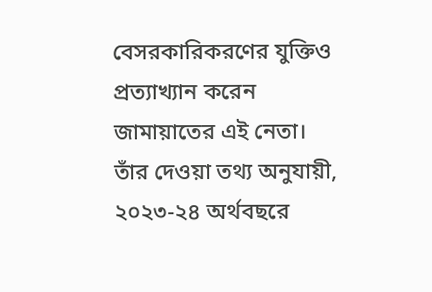বেসরকারিকরণের যুক্তিও প্রত্যাখ্যান করেন জামায়াতের এই নেতা। তাঁর দেওয়া তথ্য অনুযায়ী, ২০২৩-২৪ অর্থবছরে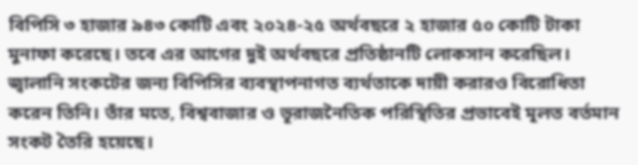বিপিসি ৩ হাজার ৯৪৩ কোটি এবং ২০২৪-২৫ অর্থবছরে ২ হাজার ৫০ কোটি টাকা মুনাফা করেছে। তবে এর আগের দুই অর্থবছরে প্রতিষ্ঠানটি লোকসান করেছিল।
জ্বালানি সংকটের জন্য বিপিসির ব্যবস্থাপনাগত ব্যর্থতাকে দায়ী করারও বিরোধিতা করেন তিনি। তাঁর মতে, বিশ্ববাজার ও ভূরাজনৈতিক পরিস্থিতির প্রভাবেই মূলত বর্তমান সংকট তৈরি হয়েছে।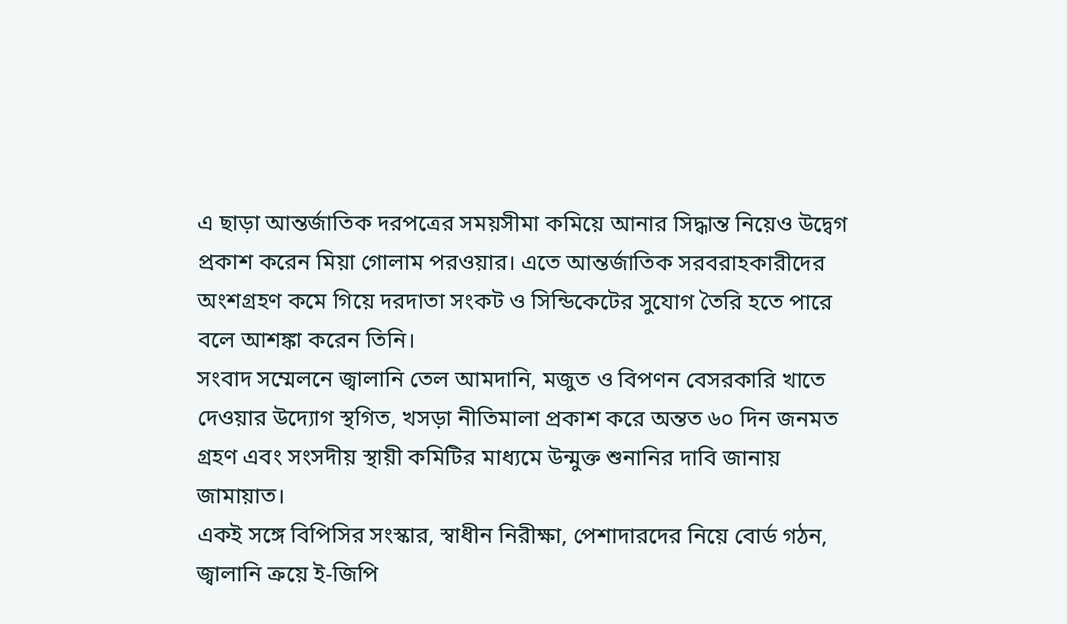এ ছাড়া আন্তর্জাতিক দরপত্রের সময়সীমা কমিয়ে আনার সিদ্ধান্ত নিয়েও উদ্বেগ প্রকাশ করেন মিয়া গোলাম পরওয়ার। এতে আন্তর্জাতিক সরবরাহকারীদের অংশগ্রহণ কমে গিয়ে দরদাতা সংকট ও সিন্ডিকেটের সুযোগ তৈরি হতে পারে বলে আশঙ্কা করেন তিনি।
সংবাদ সম্মেলনে জ্বালানি তেল আমদানি, মজুত ও বিপণন বেসরকারি খাতে দেওয়ার উদ্যোগ স্থগিত, খসড়া নীতিমালা প্রকাশ করে অন্তত ৬০ দিন জনমত গ্রহণ এবং সংসদীয় স্থায়ী কমিটির মাধ্যমে উন্মুক্ত শুনানির দাবি জানায় জামায়াত।
একই সঙ্গে বিপিসির সংস্কার, স্বাধীন নিরীক্ষা, পেশাদারদের নিয়ে বোর্ড গঠন, জ্বালানি ক্রয়ে ই-জিপি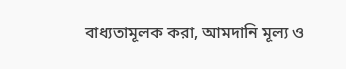বাধ্যতামূলক করা, আমদানি মূল্য ও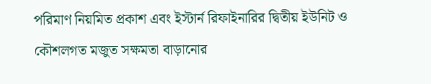পরিমাণ নিয়মিত প্রকাশ এবং ইস্টার্ন রিফাইনারির দ্বিতীয় ইউনিট ও কৌশলগত মজুত সক্ষমতা বাড়ানোর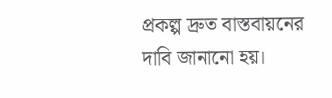প্রকল্প দ্রুত বাস্তবায়নের দাবি জানানো হয়।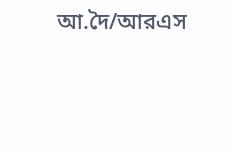আ.দৈ/আরএস